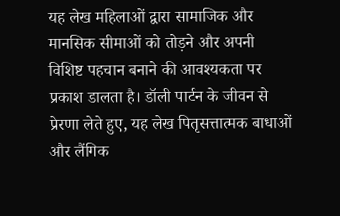यह लेख महिलाओं द्वारा सामाजिक और मानसिक सीमाओं को तोड़ने और अपनी विशिष्ट पहचान बनाने की आवश्यकता पर प्रकाश डालता है। डॉली पार्टन के जीवन से प्रेरणा लेते हुए, यह लेख पितृसत्तात्मक बाधाओं और लैंगिक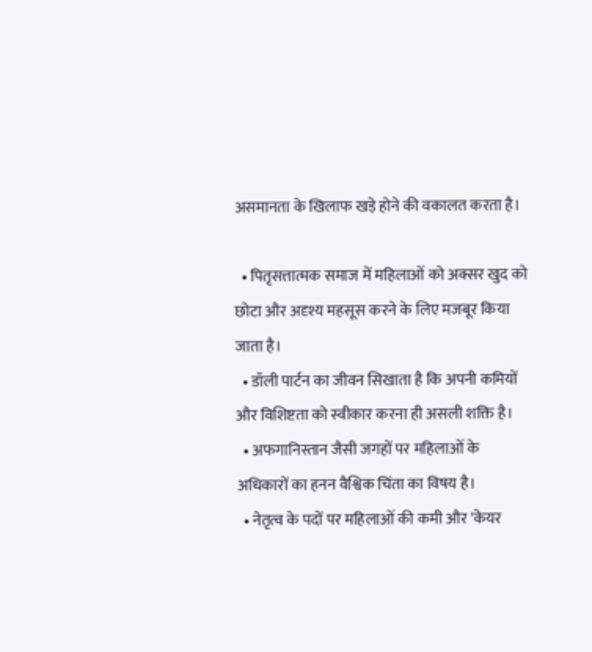असमानता के खिलाफ खड़े होने की वकालत करता है।

  • पितृसत्तात्मक समाज में महिलाओं को अक्सर खुद को छोटा और अदृश्य महसूस करने के लिए मजबूर किया जाता है।
  • डॉली पार्टन का जीवन सिखाता है कि अपनी कमियों और विशिष्टता को स्वीकार करना ही असली शक्ति है।
  • अफगानिस्तान जैसी जगहों पर महिलाओं के अधिकारों का हनन वैश्विक चिंता का विषय है।
  • नेतृत्व के पदों पर महिलाओं की कमी और 'केयर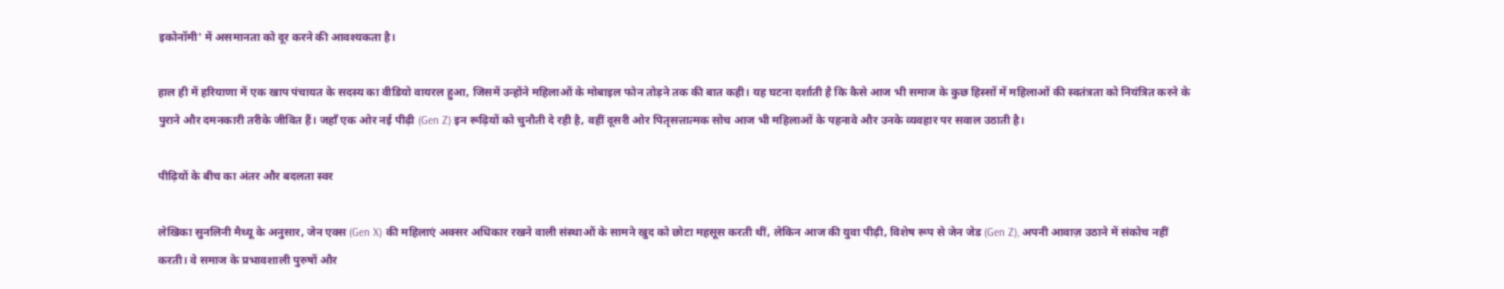इकोनॉमी' में असमानता को दूर करने की आवश्यकता है।

हाल ही में हरियाणा में एक खाप पंचायत के सदस्य का वीडियो वायरल हुआ, जिसमें उन्होंने महिलाओं के मोबाइल फोन तोड़ने तक की बात कही। यह घटना दर्शाती है कि कैसे आज भी समाज के कुछ हिस्सों में महिलाओं की स्वतंत्रता को नियंत्रित करने के पुराने और दमनकारी तरीके जीवित हैं। जहाँ एक ओर नई पीढ़ी (Gen Z) इन रूढ़ियों को चुनौती दे रही है, वहीं दूसरी ओर पितृसत्तात्मक सोच आज भी महिलाओं के पहनावे और उनके व्यवहार पर सवाल उठाती है।

पीढ़ियों के बीच का अंतर और बदलता स्वर

लेखिका सुनलिनी मैथ्यू के अनुसार, जेन एक्स (Gen X) की महिलाएं अक्सर अधिकार रखने वाली संस्थाओं के सामने खुद को छोटा महसूस करती थीं, लेकिन आज की युवा पीढ़ी, विशेष रूप से जेन जेड (Gen Z), अपनी आवाज़ उठाने में संकोच नहीं करती। वे समाज के प्रभावशाली पुरुषों और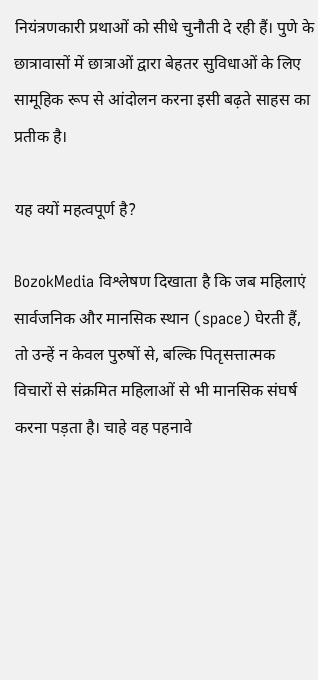नियंत्रणकारी प्रथाओं को सीधे चुनौती दे रही हैं। पुणे के छात्रावासों में छात्राओं द्वारा बेहतर सुविधाओं के लिए सामूहिक रूप से आंदोलन करना इसी बढ़ते साहस का प्रतीक है।

यह क्यों महत्वपूर्ण है?

BozokMedia विश्लेषण दिखाता है कि जब महिलाएं सार्वजनिक और मानसिक स्थान (space) घेरती हैं, तो उन्हें न केवल पुरुषों से, बल्कि पितृसत्तात्मक विचारों से संक्रमित महिलाओं से भी मानसिक संघर्ष करना पड़ता है। चाहे वह पहनावे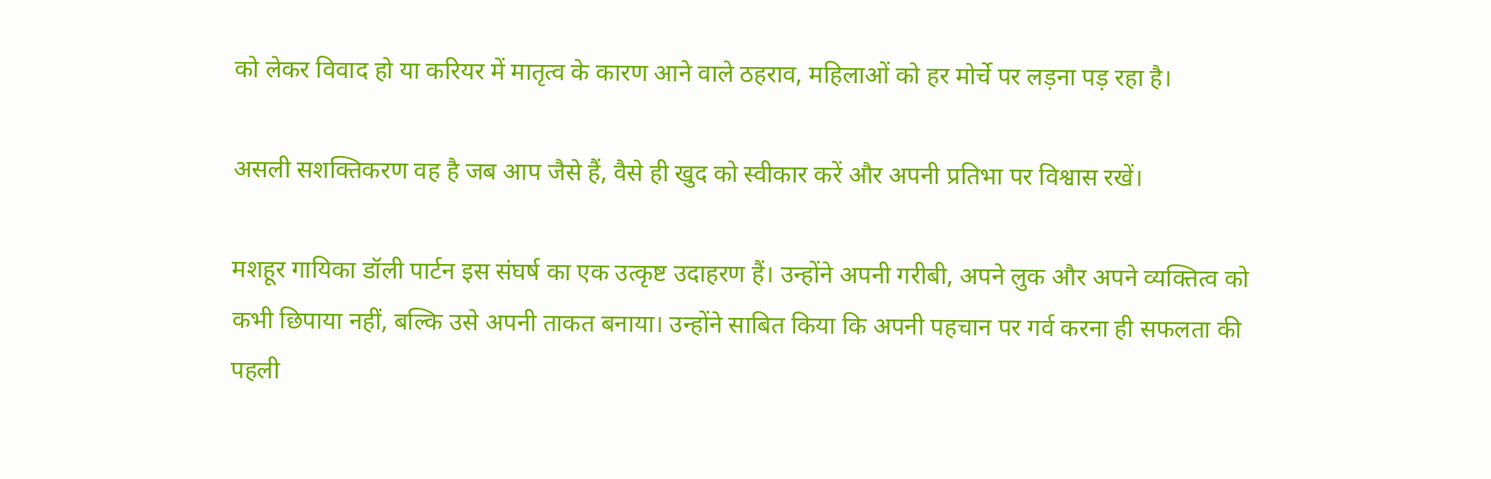को लेकर विवाद हो या करियर में मातृत्व के कारण आने वाले ठहराव, महिलाओं को हर मोर्चे पर लड़ना पड़ रहा है।

असली सशक्तिकरण वह है जब आप जैसे हैं, वैसे ही खुद को स्वीकार करें और अपनी प्रतिभा पर विश्वास रखें।

मशहूर गायिका डॉली पार्टन इस संघर्ष का एक उत्कृष्ट उदाहरण हैं। उन्होंने अपनी गरीबी, अपने लुक और अपने व्यक्तित्व को कभी छिपाया नहीं, बल्कि उसे अपनी ताकत बनाया। उन्होंने साबित किया कि अपनी पहचान पर गर्व करना ही सफलता की पहली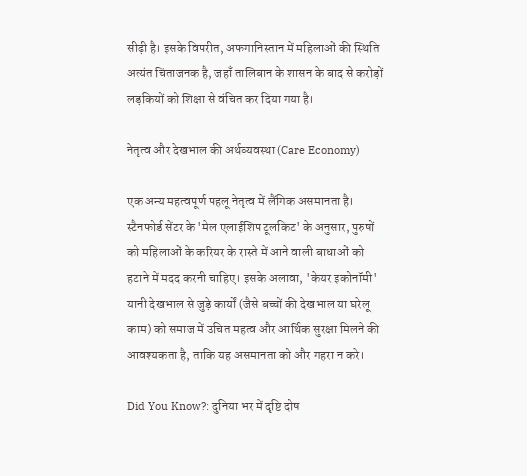सीढ़ी है। इसके विपरीत, अफगानिस्तान में महिलाओं की स्थिति अत्यंत चिंताजनक है, जहाँ तालिबान के शासन के बाद से करोड़ों लड़कियों को शिक्षा से वंचित कर दिया गया है।

नेतृत्व और देखभाल की अर्थव्यवस्था (Care Economy)

एक अन्य महत्वपूर्ण पहलू नेतृत्व में लैंगिक असमानता है। स्टैनफोर्ड सेंटर के 'मेल एलाईशिप टूलकिट' के अनुसार, पुरुषों को महिलाओं के करियर के रास्ते में आने वाली बाधाओं को हटाने में मदद करनी चाहिए। इसके अलावा, 'केयर इकोनॉमी' यानी देखभाल से जुड़े कार्यों (जैसे बच्चों की देखभाल या घरेलू काम) को समाज में उचित महत्व और आर्थिक सुरक्षा मिलने की आवश्यकता है, ताकि यह असमानता को और गहरा न करे।

Did You Know?: दुनिया भर में दृष्टि दोष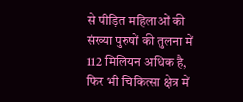से पीड़ित महिलाओं की संख्या पुरुषों की तुलना में 112 मिलियन अधिक है, फिर भी चिकित्सा क्षेत्र में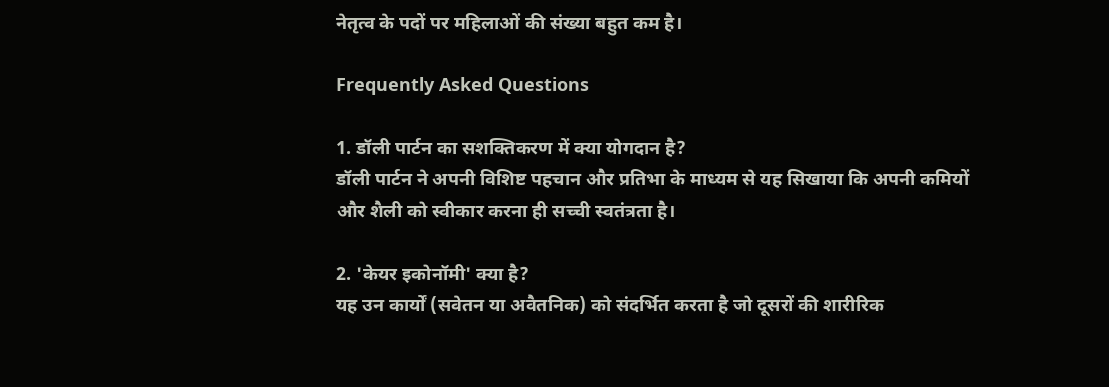नेतृत्व के पदों पर महिलाओं की संख्या बहुत कम है।

Frequently Asked Questions

1. डॉली पार्टन का सशक्तिकरण में क्या योगदान है?
डॉली पार्टन ने अपनी विशिष्ट पहचान और प्रतिभा के माध्यम से यह सिखाया कि अपनी कमियों और शैली को स्वीकार करना ही सच्ची स्वतंत्रता है।

2. 'केयर इकोनॉमी' क्या है?
यह उन कार्यों (सवेतन या अवैतनिक) को संदर्भित करता है जो दूसरों की शारीरिक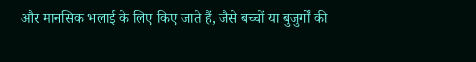और मानसिक भलाई के लिए किए जाते हैं, जैसे बच्चों या बुजुर्गों की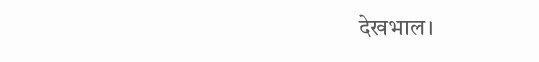देखभाल।